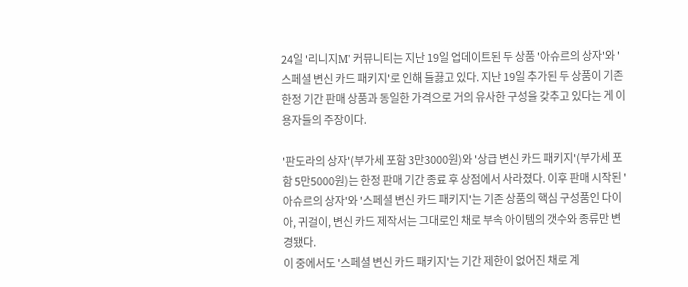24일 '리니지M' 커뮤니티는 지난 19일 업데이트된 두 상품 '아슈르의 상자'와 '스페셜 변신 카드 패키지'로 인해 들끓고 있다. 지난 19일 추가된 두 상품이 기존 한정 기간 판매 상품과 동일한 가격으로 거의 유사한 구성을 갖추고 있다는 게 이용자들의 주장이다.

'판도라의 상자'(부가세 포함 3만3000원)와 '상급 변신 카드 패키지'(부가세 포함 5만5000원)는 한정 판매 기간 종료 후 상점에서 사라졌다. 이후 판매 시작된 '아슈르의 상자'와 '스페셜 변신 카드 패키지'는 기존 상품의 핵심 구성품인 다이아, 귀걸이, 변신 카드 제작서는 그대로인 채로 부속 아이템의 갯수와 종류만 변경됐다.
이 중에서도 '스페셜 변신 카드 패키지'는 기간 제한이 없어진 채로 계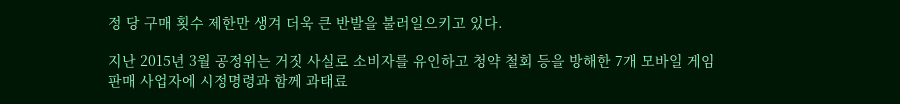정 당 구매 횟수 제한만 생겨 더욱 큰 반발을 불러일으키고 있다.

지난 2015년 3월 공정위는 거짓 사실로 소비자를 유인하고 청약 철회 등을 방해한 7개 모바일 게임 판매 사업자에 시정명령과 함께 과태료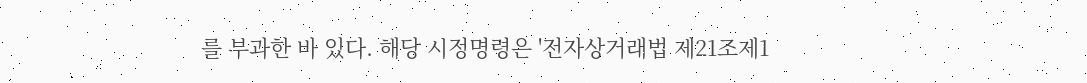를 부과한 바 있다. 해당 시정명령은 '전자상거래법 제21조제1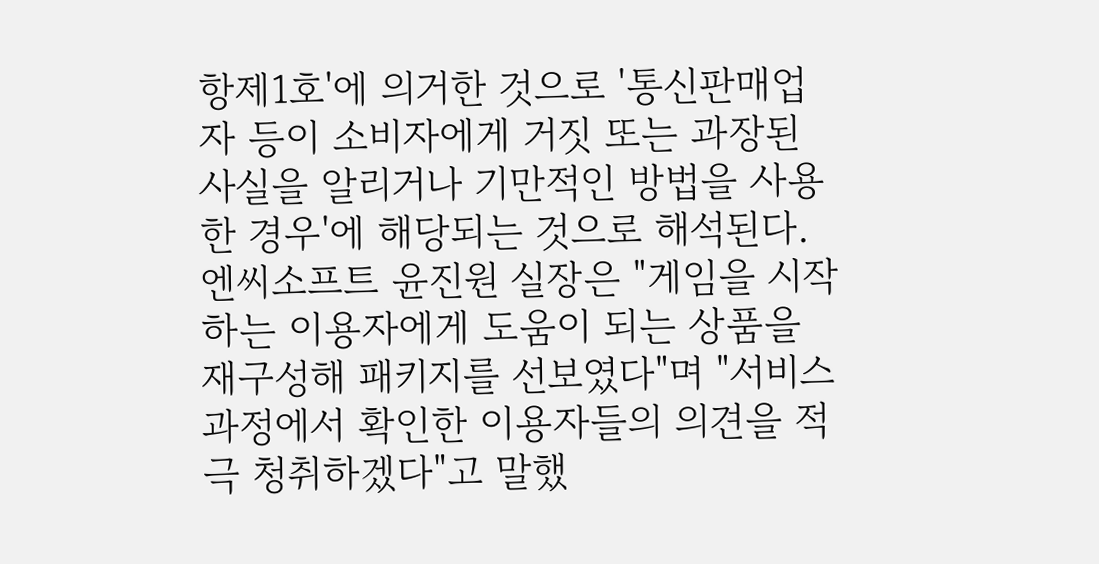항제1호'에 의거한 것으로 '통신판매업자 등이 소비자에게 거짓 또는 과장된 사실을 알리거나 기만적인 방법을 사용한 경우'에 해당되는 것으로 해석된다.
엔씨소프트 윤진원 실장은 "게임을 시작하는 이용자에게 도움이 되는 상품을 재구성해 패키지를 선보였다"며 "서비스 과정에서 확인한 이용자들의 의견을 적극 청취하겠다"고 말했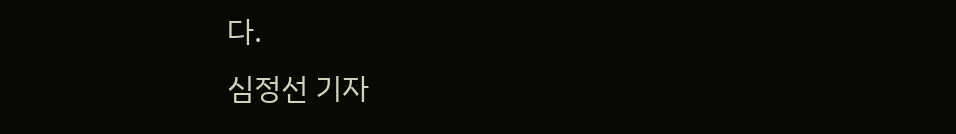다.
심정선 기자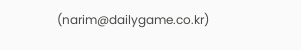(narim@dailygame.co.kr)